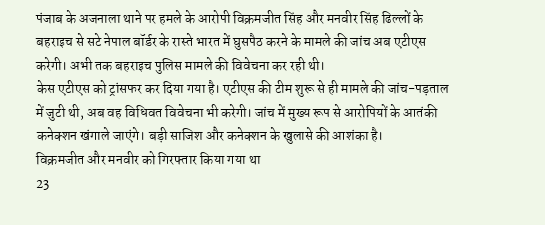पंजाब के अजनाला थाने पर हमले के आरोपी विक्रमजीत सिंह और मनवीर सिंह ढिल्लों के बहराइच से सटे नेपाल बॉर्डर के रास्ते भारत में घुसपैठ करने के मामले की जांच अब एटीएस करेगी। अभी तक बहराइच पुलिस मामले की विवेचना कर रही थी।
केस एटीएस को ट्रांसफर कर दिया गया है। एटीएस की टीम शुरू से ही मामले की जांच-पड़ताल में जुटी थी, अब वह विधिवत विवेचना भी करेगी। जांच में मुख्य रूप से आरोपियों के आतंकी कनेक्शन खंगाले जाएंगे। बड़ी साजिश और कनेक्शन के खुलासे की आशंका है।
विक्रमजीत और मनवीर को गिरफ्तार किया गया था
23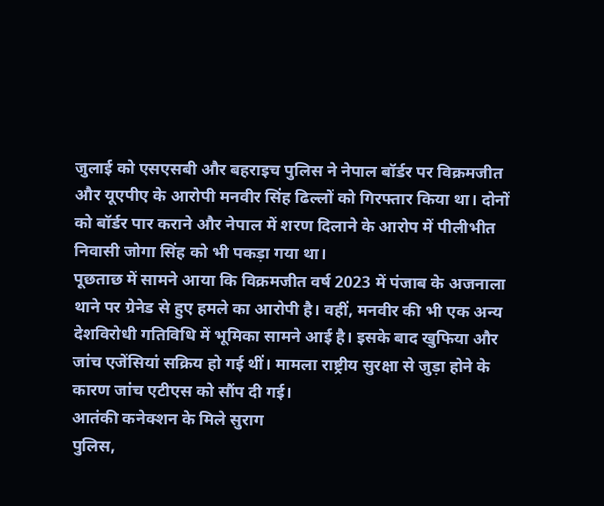जुलाई को एसएसबी और बहराइच पुलिस ने नेपाल बॉर्डर पर विक्रमजीत और यूएपीए के आरोपी मनवीर सिंह ढिल्लों को गिरफ्तार किया था। दोनों को बॉर्डर पार कराने और नेपाल में शरण दिलाने के आरोप में पीलीभीत निवासी जोगा सिंह को भी पकड़ा गया था।
पूछताछ में सामने आया कि विक्रमजीत वर्ष 2023 में पंजाब के अजनाला थाने पर ग्रेनेड से हुए हमले का आरोपी है। वहीं, मनवीर की भी एक अन्य देशविरोधी गतिविधि में भूमिका सामने आई है। इसके बाद खुफिया और जांच एजेंसियां सक्रिय हो गई थीं। मामला राष्ट्रीय सुरक्षा से जुड़ा होने के कारण जांच एटीएस को सौंप दी गई।
आतंकी कनेक्शन के मिले सुराग
पुलिस,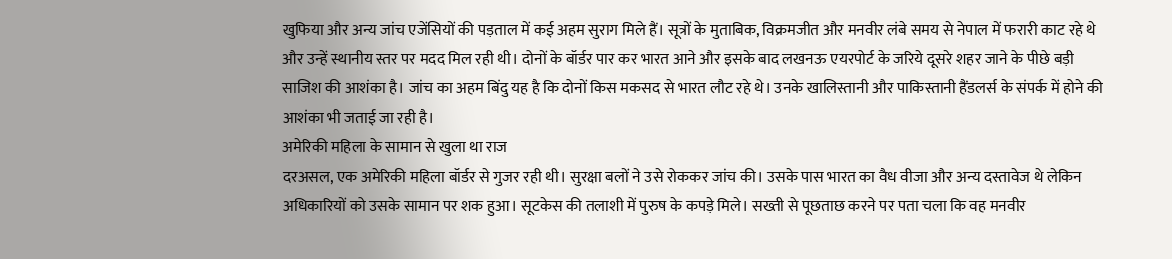खुफिया और अन्य जांच एजेंसियों की पड़ताल में कई अहम सुराग मिले हैं। सूत्रों के मुताबिक, विक्रमजीत और मनवीर लंबे समय से नेपाल में फरारी काट रहे थे और उन्हें स्थानीय स्तर पर मदद मिल रही थी। दोनों के बॉर्डर पार कर भारत आने और इसके बाद लखनऊ एयरपोर्ट के जरिये दूसरे शहर जाने के पीछे बड़ी साजिश की आशंका है। जांच का अहम बिंदु यह है कि दोनों किस मकसद से भारत लौट रहे थे। उनके खालिस्तानी और पाकिस्तानी हैंडलर्स के संपर्क में होने की आशंका भी जताई जा रही है।
अमेरिकी महिला के सामान से खुला था राज
दरअसल, एक अमेरिकी महिला बॉर्डर से गुजर रही थी। सुरक्षा बलों ने उसे रोककर जांच की। उसके पास भारत का वैध वीजा और अन्य दस्तावेज थे लेकिन अधिकारियों को उसके सामान पर शक हुआ। सूटकेस की तलाशी में पुरुष के कपड़े मिले। सख्ती से पूछताछ करने पर पता चला कि वह मनवीर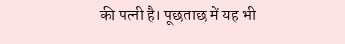की पत्नी है। पूछताछ में यह भी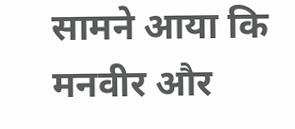सामने आया कि मनवीर और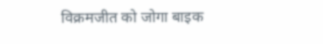विक्रमजीत को जोगा बाइक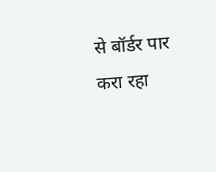से बॉर्डर पार करा रहा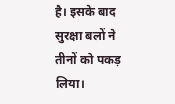है। इसके बाद सुरक्षा बलों ने तीनों को पकड़ लिया।